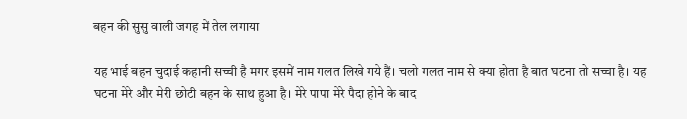बहन की सुसु वाली जगह में तेल लगाया

यह भाई बहन चुदाई कहानी सच्ची है मगर इसमें नाम गलत लिखे गये हैं। चलो गलत नाम से क्या होता है बात घटना तो सच्चा है। यह घटना मेरे और मेरी छोटी बहन के साथ हुआ है। मेरे पापा मेरे पैदा होने के बाद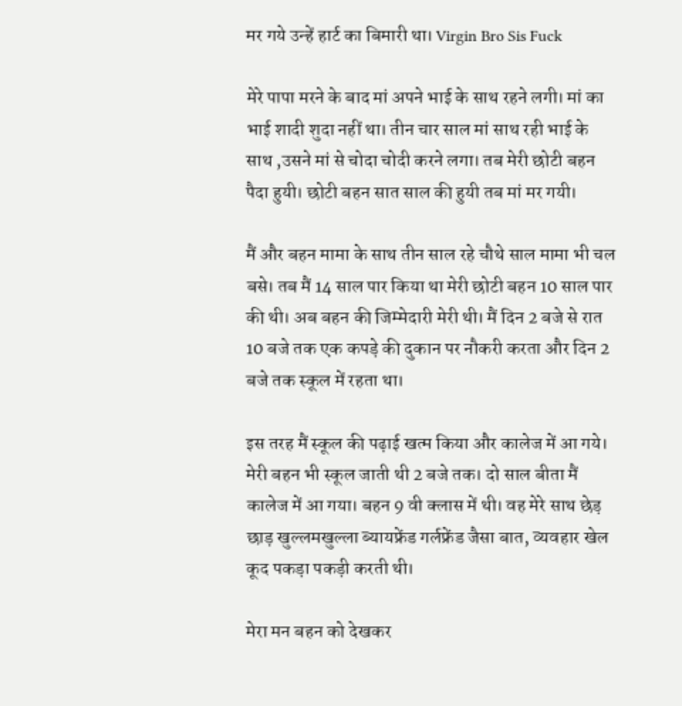मर गये उन्हें हार्ट का बिमारी था। Virgin Bro Sis Fuck

मेरे पापा मरने के बाद मां अपने भाई के साथ रहने लगी। मां का भाई शादी शुदा नहीं था। तीन चार साल मां साथ रही भाई के साथ ,उसने मां से चोदा चोदी करने लगा। तब मेरी छोटी बहन पैदा हुयी। छोटी बहन सात साल की हुयी तब मां मर गयी।

मैं और बहन मामा के साथ तीन साल रहे चौथे साल मामा भी चल बसे। तब मैं 14 साल पार किया था मेरी छोटी बहन 10 साल पार की थी। अब बहन की जिम्मेदारी मेरी थी। मैं दिन 2 बजे से रात 10 बजे तक एक कपड़े की दुकान पर नौकरी करता और दिन 2 बजे तक स्कूल में रहता था।

इस तरह मैं स्कूल की पढ़ाई खत्म किया और कालेज में आ गये। मेरी बहन भी स्कूल जाती थी 2 बजे तक। दो साल बीता मैं कालेज में आ गया। बहन 9 वी‌ क्लास में थी। वह मेरे साथ छेड़ छाड़ खुल्लमखुल्ला ब्यायफ्रेंड गर्लफ्रेंड जैसा बात, व्यवहार खेल कूद पकड़ा पकड़ी करती थी।

मेरा मन बहन को देखकर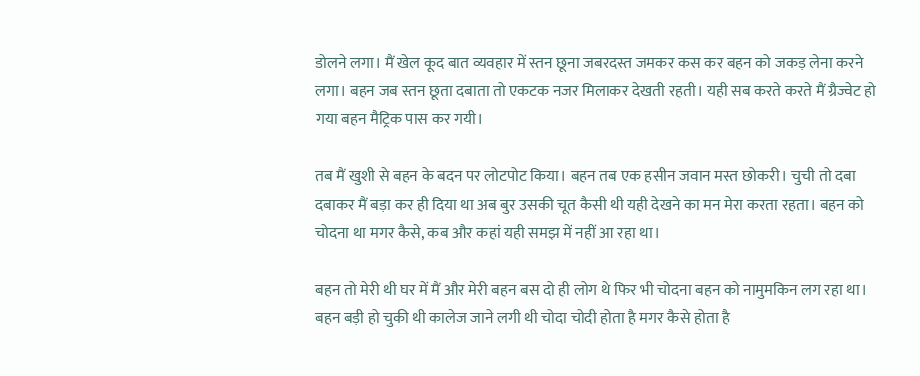डोलने लगा। मैं खेल कूद बात व्यवहार में स्तन छूना जबरदस्त जमकर कस कर बहन को जकड़ लेना करने लगा। बहन जब स्तन छूता दबाता तो एकटक नजर मिलाकर देखती रहती। यही सब करते करते मैं ग्रैज्वेट हो गया बहन मैट्रिक पास कर गयी।

तब मैं खुशी से बहन के बदन पर लोटपोट किया। बहन तब एक हसीन जवान मस्त छोकरी। चुची तो दबा दबाकर मैं बड़ा कर ही दिया था अब बुर उसकी चूत कैसी थी यही देखने का मन मेरा करता रहता। बहन को चोदना था मगर कैसे, कब और कहां यही समझ में नहीं आ रहा था।

बहन तो मेरी थी घर में मैं और मेरी बहन बस दो ही लोग थे फिर भी चोदना बहन को नामुमकिन लग रहा था। बहन बड़ी हो चुकी थी कालेज जाने लगी थी चोदा चोदी होता है मगर कैसे होता है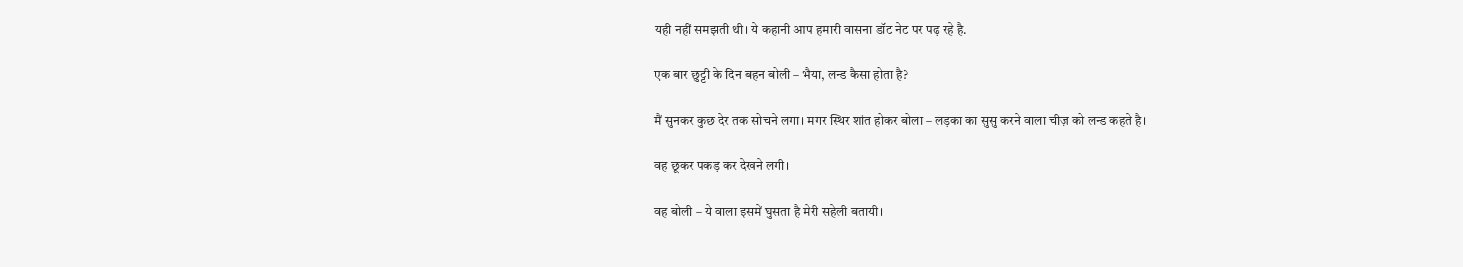यही नहीं समझती थी। ये कहानी आप हमारी वासना डॉट नेट पर पढ़ रहे है.

एक बार छुट्टी के दिन बहन बोली – भैया, लन्ड कैसा होता है?

मैं सुनकर कुछ देर तक सोचने लगा। मगर स्थिर शांत होकर बोला – लड़का का सुसु करने वाला चीज़ को लन्ड कहते है।

वह छूकर पकड़ कर देखने लगी।

वह बोली – ये वाला इसमें घुसता है मेरी सहेली बतायी।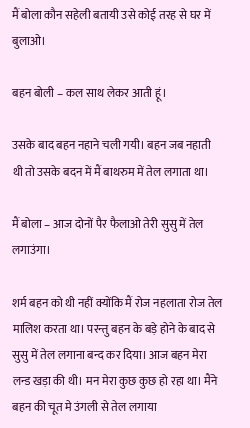मैं बोला कौन सहेली बतायी उसे कोई तरह से घर में बुलाओ।

बहन बोली – कल साथ लेकर आती हूं।

उसके बाद बहन नहाने चली गयी। बहन जब नहाती थी तो उसके बदन में मैं बाथरुम में तेल लगाता था।

मैं बोला – आज दोनों पैर फैलाओ तेरी सुसु में तेल लगाउंगा।

शर्म बहन को थी नहीं क्योंकि मैं रोज नहलाता रोज तेल मालिश करता था। परन्तु बहन के बड़े होने के बाद से सुसु में तेल लगाना बन्द कर दिया। आज बहन मेरा लन्ड खड़ा की थी। मन मेरा कुछ कुछ हो रहा था। मैंने बहन की चूत मे उंगली से तेल लगाया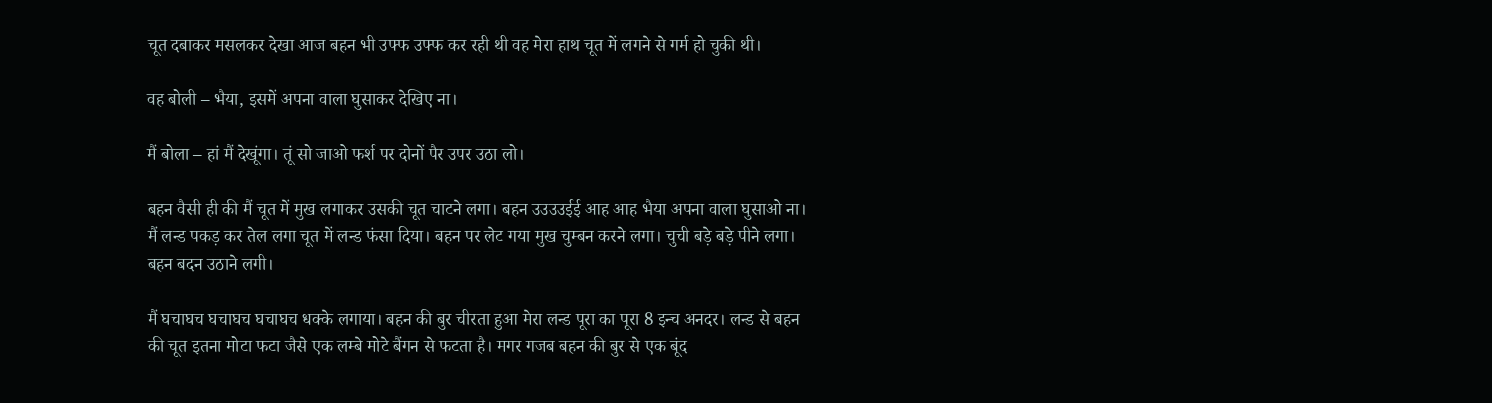चूत दबाकर मसलकर देखा आज बहन भी उफ्फ उफ्फ कर रही थी वह मेरा हाथ चूत में लगने से गर्म हो चुकी थी।

वह बोली – भैया, इसमें अपना वाला घुसाकर देखिए ना।

मैं बोला – हां मैं देखूंगा। तूं सो जाओ फर्श पर दोनों पैर उपर उठा लो।

बहन वैसी ही की मैं चूत में मुख लगाकर उसकी चूत चाटने लगा। बहन उउउउईई आह आह भैया अपना वाला घुसाओ ना। मैं लन्ड पकड़ कर तेल लगा चूत में लन्ड फंसा दिया। बहन पर लेट गया मुख चुम्बन करने लगा। चुची बड़े बड़े पीने लगा। बहन बदन उठाने लगी।

मैं घचाघच घचाघच घचाघच धक्के लगाया। बहन की बुर चीरता हुआ मेरा लन्ड पूरा का पूरा 8 इन्च अनदर। लन्ड से बहन की चूत इतना मोटा फटा जैसे एक लम्बे मोटे बैंगन से फटता है। मगर गजब बहन की बुर से एक बूंद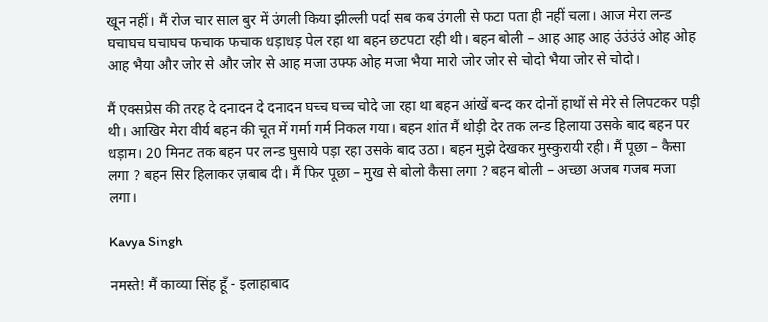खून नहीं। मैं रोज चार साल बुर में उंगली किया झील्ली पर्दा सब कब उंगली से फटा पता ही नहीं चला। आज मेरा लन्ड घचाघच घचाघच फचाक फचाक धड़ाधड़ पेल रहा था बहन छटपटा रही थी। बहन बोली – आह आह आह उंउंउंउं ओह ओह आह भैया और जोर से और जोर से आह मजा उफ्फ ओह मजा भैया मारो जोर जोर से चोदो भैया जोर से चोदो।

मैं एक्सप्रेस की तरह दे दनादन दे दनादन घच्च घच्च चोदे जा रहा था बहन आंखें बन्द कर दोनों हाथों से मेरे से लिपटकर पड़ी थी। आखिर मेरा वीर्य बहन की चूत में गर्मा गर्म निकल गया। बहन शांत मैं थोड़ी देर तक लन्ड हिलाया उसके बाद बहन पर धड़ाम। 20 मिनट तक बहन पर लन्ड घुसाये पड़ा रहा उसके बाद उठा। बहन मुझे देखकर मुस्कुरायी रही। मैं पूछा – कैसा लगा ? बहन सिर हिलाकर ज़बाब दी। मैं फिर पूछा – मुख से बोलो कैसा लगा ? बहन बोली – अच्छा अजब गजब मजा लगा।

Kavya Singh

नमस्ते! मैं काव्या सिंह हूँ - इलाहाबाद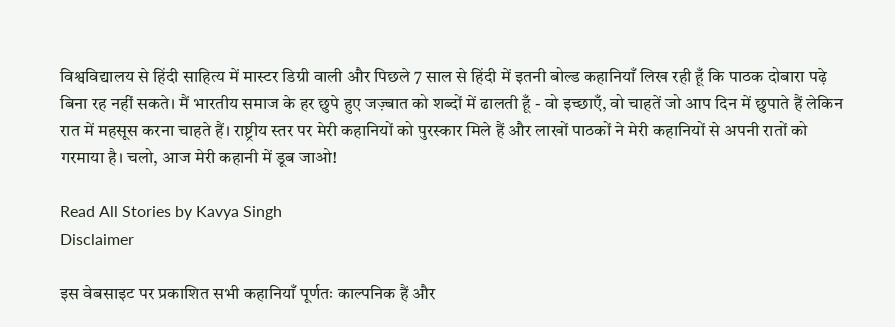विश्वविद्यालय से हिंदी साहित्य में मास्टर डिग्री वाली और पिछले 7 साल से हिंदी में इतनी बोल्ड कहानियाँ लिख रही हूँ कि पाठक दोबारा पढ़े बिना रह नहीं सकते। मैं भारतीय समाज के हर छुपे हुए जज़्बात को शब्दों में ढालती हूँ - वो इच्छाएँ, वो चाहतें जो आप दिन में छुपाते हैं लेकिन रात में महसूस करना चाहते हैं। राष्ट्रीय स्तर पर मेरी कहानियों को पुरस्कार मिले हैं और लाखों पाठकों ने मेरी कहानियों से अपनी रातों को गरमाया है। चलो, आज मेरी कहानी में डूब जाओ!

Read All Stories by Kavya Singh
Disclaimer

इस वेबसाइट पर प्रकाशित सभी कहानियाँ पूर्णतः काल्पनिक हैं और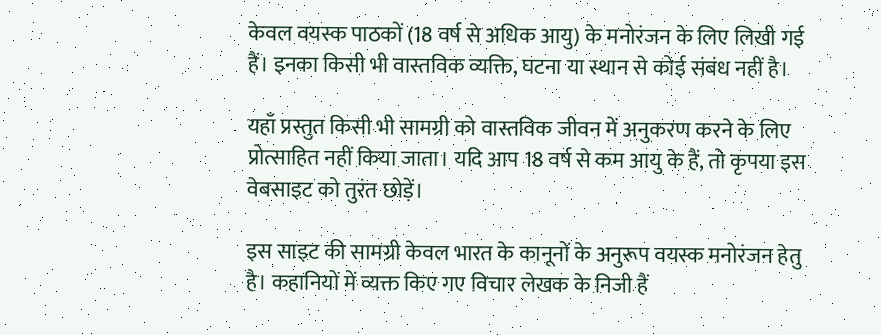केवल वयस्क पाठकों (18 वर्ष से अधिक आयु) के मनोरंजन के लिए लिखी गई हैं। इनका किसी भी वास्तविक व्यक्ति, घटना या स्थान से कोई संबंध नहीं है।

यहाँ प्रस्तुत किसी भी सामग्री को वास्तविक जीवन में अनुकरण करने के लिए प्रोत्साहित नहीं किया जाता। यदि आप 18 वर्ष से कम आयु के हैं, तो कृपया इस वेबसाइट को तुरंत छोड़ें।

इस साइट की सामग्री केवल भारत के कानूनों के अनुरूप वयस्क मनोरंजन हेतु है। कहानियों में व्यक्त किए गए विचार लेखक के निजी हैं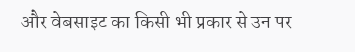और वेबसाइट का किसी भी प्रकार से उन पर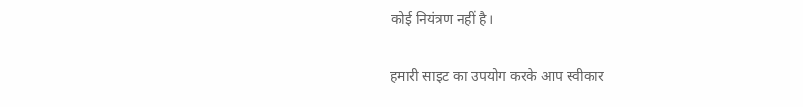कोई नियंत्रण नहीं है।

हमारी साइट का उपयोग करके आप स्वीकार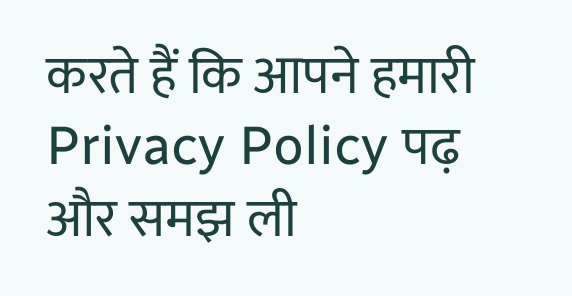करते हैं कि आपने हमारी Privacy Policy पढ़ और समझ ली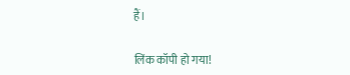हैं।

लिंक कॉपी हो गया!